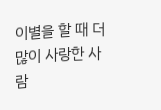이별을 할 때 더 많이 사랑한 사람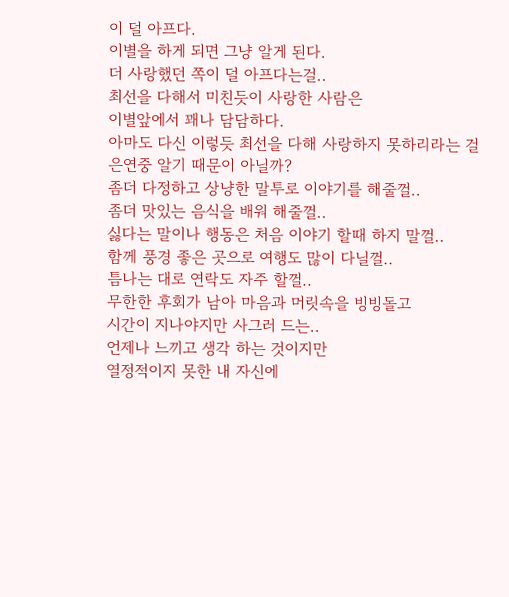이 덜 아프다.
이별을 하게 되면 그냥 알게 된다.
더 사랑했던 쪽이 덜 아프다는걸..
최선을 다해서 미친듯이 사랑한 사람은
이별앞에서 꽤나 담담하다.
아마도 다신 이렇듯 최선을 다해 사랑하지 못하리라는 걸
은연중 알기 때문이 아닐까?
좀더 다정하고 상냥한 말투로 이야기를 해줄껄..
좀더 맛있는 음식을 배워 해줄껄..
싫다는 말이나 행동은 처음 이야기 할때 하지 말껄..
함께 풍경 좋은 곳으로 여행도 많이 다닐껄..
틈나는 대로 연락도 자주 할껄..
무한한 후회가 남아 마음과 머릿속을 빙빙돌고
시간이 지나야지만 사그러 드는..
언제나 느끼고 생각 하는 것이지만
열정적이지 못한 내 자신에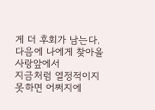게 더 후회가 남는다.
다음에 나에게 찾아올 사랑앞에서
지금처럼 열정적이지 못하면 어쩌지에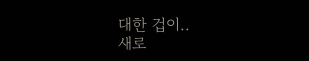대한 겁이..
새로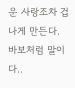운 사랑조차 겁나게 만든다.
바보처럼 말이다..